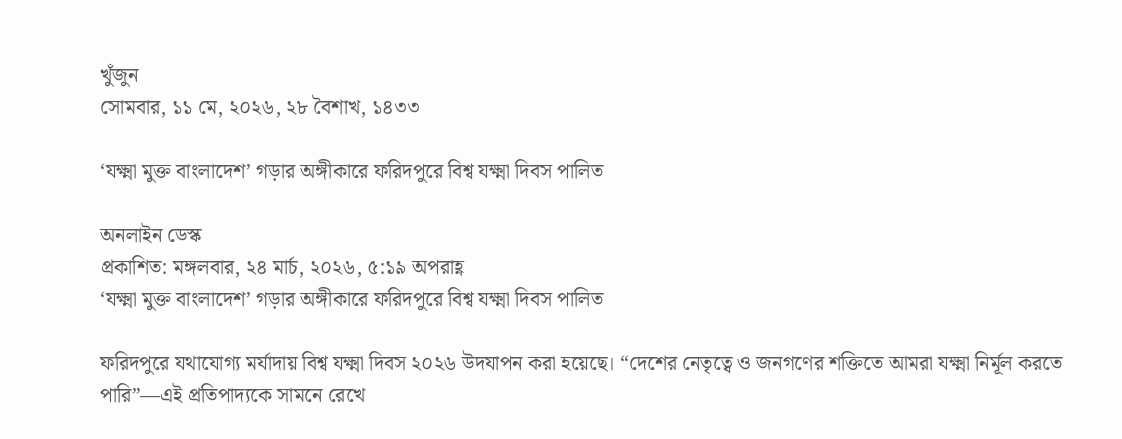খুঁজুন
সোমবার, ১১ মে, ২০২৬, ২৮ বৈশাখ, ১৪৩৩

‘যক্ষ্মা মুক্ত বাংলাদেশ’ গড়ার অঙ্গীকারে ফরিদপুরে বিশ্ব যক্ষ্মা দিবস পালিত

অনলাইন ডেস্ক
প্রকাশিত: মঙ্গলবার, ২৪ মার্চ, ২০২৬, ৫:১৯ অপরাহ্ণ
‘যক্ষ্মা মুক্ত বাংলাদেশ’ গড়ার অঙ্গীকারে ফরিদপুরে বিশ্ব যক্ষ্মা দিবস পালিত

ফরিদপুরে যথাযোগ্য মর্যাদায় বিশ্ব যক্ষ্মা দিবস ২০২৬ উদযাপন করা হয়েছে। “দেশের নেতৃত্বে ও জনগণের শক্তিতে আমরা যক্ষ্মা নির্মূল করতে পারি”—এই প্রতিপাদ্যকে সামনে রেখে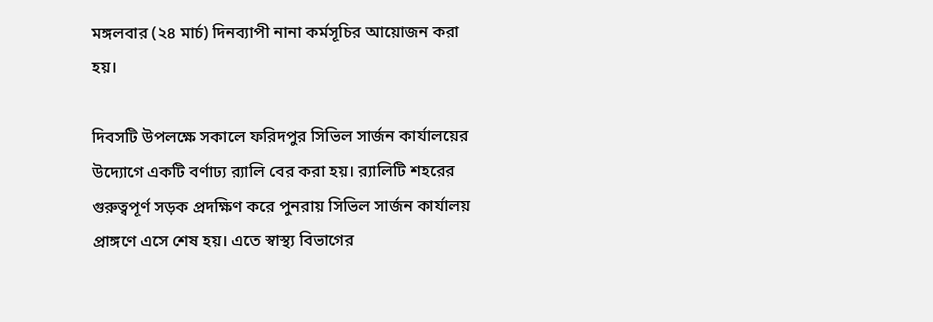মঙ্গলবার (২৪ মার্চ) দিনব্যাপী নানা কর্মসূচির আয়োজন করা হয়।

দিবসটি উপলক্ষে সকালে ফরিদপুর সিভিল সার্জন কার্যালয়ের উদ্যোগে একটি বর্ণাঢ্য র‍্যালি বের করা হয়। র‍্যালিটি শহরের গুরুত্বপূর্ণ সড়ক প্রদক্ষিণ করে পুনরায় সিভিল সার্জন কার্যালয় প্রাঙ্গণে এসে শেষ হয়। এতে স্বাস্থ্য বিভাগের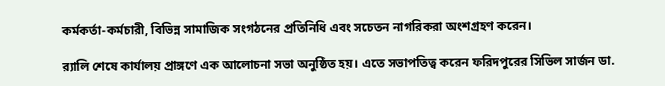কর্মকর্তা-কর্মচারী, বিভিন্ন সামাজিক সংগঠনের প্রতিনিধি এবং সচেতন নাগরিকরা অংশগ্রহণ করেন।

র‍্যালি শেষে কার্যালয় প্রাঙ্গণে এক আলোচনা সভা অনুষ্ঠিত হয়। এতে সভাপতিত্ব করেন ফরিদপুরের সিভিল সার্জন ডা.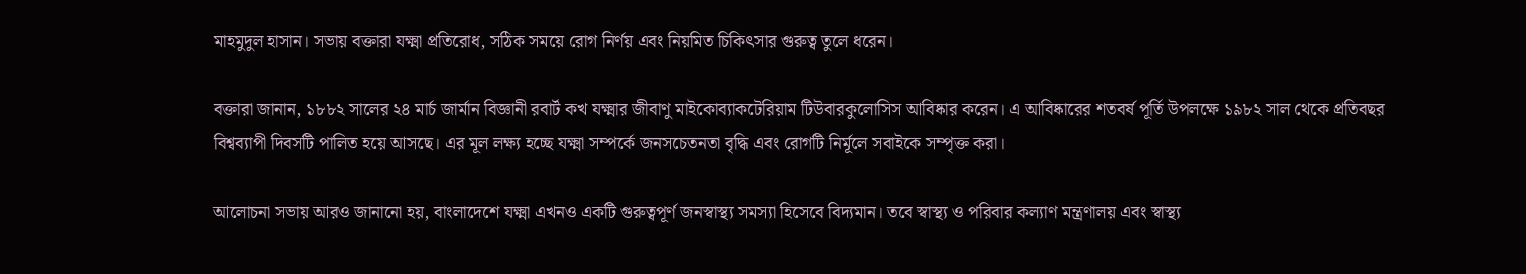মাহমুদুল হাসান। সভায় বক্তারা যক্ষ্মা প্রতিরোধ, সঠিক সময়ে রোগ নির্ণয় এবং নিয়মিত চিকিৎসার গুরুত্ব তুলে ধরেন।

বক্তারা জানান, ১৮৮২ সালের ২৪ মার্চ জার্মান বিজ্ঞানী রবার্ট কখ যক্ষ্মার জীবাণু মাইকোব্যাকটেরিয়াম টিউবারকুলোসিস আবিষ্কার করেন। এ আবিষ্কারের শতবর্ষ পূর্তি উপলক্ষে ১৯৮২ সাল থেকে প্রতিবছর বিশ্বব্যাপী দিবসটি পালিত হয়ে আসছে। এর মূল লক্ষ্য হচ্ছে যক্ষ্মা সম্পর্কে জনসচেতনতা বৃদ্ধি এবং রোগটি নির্মূলে সবাইকে সম্পৃক্ত করা।

আলোচনা সভায় আরও জানানো হয়, বাংলাদেশে যক্ষ্মা এখনও একটি গুরুত্বপূর্ণ জনস্বাস্থ্য সমস্যা হিসেবে বিদ্যমান। তবে স্বাস্থ্য ও পরিবার কল্যাণ মন্ত্রণালয় এবং স্বাস্থ্য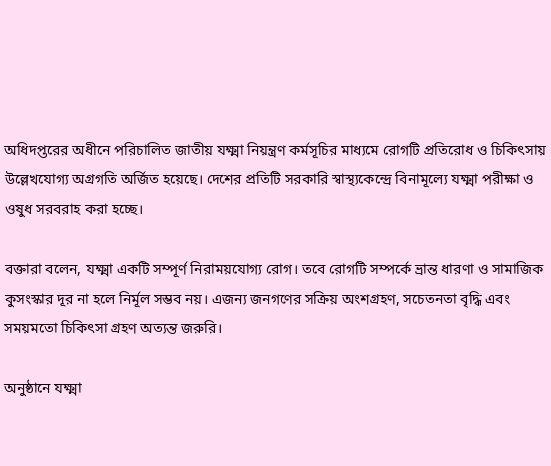অধিদপ্তরের অধীনে পরিচালিত জাতীয় যক্ষ্মা নিয়ন্ত্রণ কর্মসূচির মাধ্যমে রোগটি প্রতিরোধ ও চিকিৎসায় উল্লেখযোগ্য অগ্রগতি অর্জিত হয়েছে। দেশের প্রতিটি সরকারি স্বাস্থ্যকেন্দ্রে বিনামূল্যে যক্ষ্মা পরীক্ষা ও ওষুধ সরবরাহ করা হচ্ছে।

বক্তারা বলেন, যক্ষ্মা একটি সম্পূর্ণ নিরাময়যোগ্য রোগ। তবে রোগটি সম্পর্কে ভ্রান্ত ধারণা ও সামাজিক কুসংস্কার দূর না হলে নির্মূল সম্ভব নয়। এজন্য জনগণের সক্রিয় অংশগ্রহণ, সচেতনতা বৃদ্ধি এবং সময়মতো চিকিৎসা গ্রহণ অত্যন্ত জরুরি।

অনুষ্ঠানে যক্ষ্মা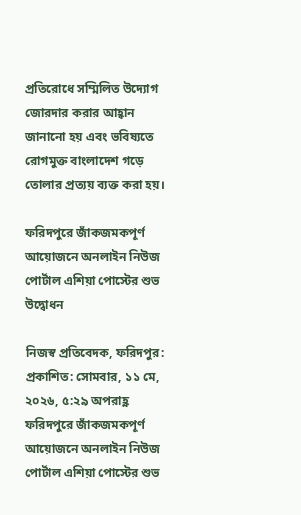প্রতিরোধে সম্মিলিত উদ্যোগ জোরদার করার আহ্বান জানানো হয় এবং ভবিষ্যতে রোগমুক্ত বাংলাদেশ গড়ে তোলার প্রত্যয় ব্যক্ত করা হয়।

ফরিদপুরে জাঁকজমকপূর্ণ আয়োজনে অনলাইন নিউজ পোর্টাল এশিয়া পোস্টের শুভ উদ্বোধন

নিজস্ব প্রতিবেদক, ফরিদপুর:
প্রকাশিত: সোমবার, ১১ মে, ২০২৬, ৫:২৯ অপরাহ্ণ
ফরিদপুরে জাঁকজমকপূর্ণ আয়োজনে অনলাইন নিউজ পোর্টাল এশিয়া পোস্টের শুভ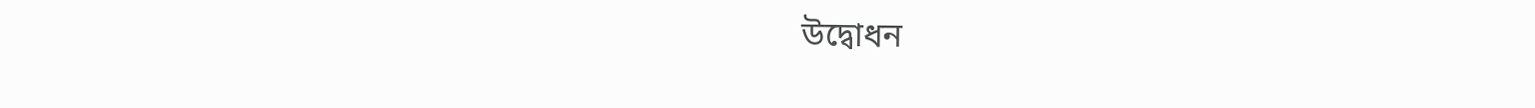উদ্বোধন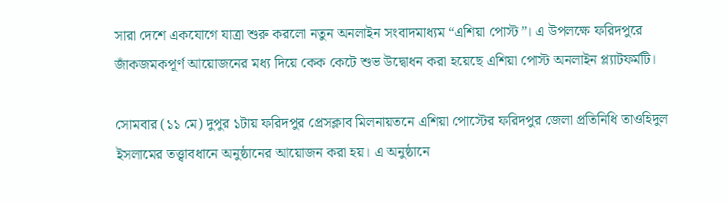সারা দেশে একযোগে যাত্রা শুরু করলো নতুন অনলাইন সংবাদমাধ্যম “এশিয়া পোস্ট”। এ উপলক্ষে ফরিদপুরে জাঁকজমকপূর্ণ আয়োজনের মধ্য দিয়ে কেক কেটে শুভ উদ্বোধন করা হয়েছে এশিয়া পোস্ট অনলাইন প্ল্যাটফর্মটি।

সোমবার (১১ মে) দুপুর ১টায় ফরিদপুর প্রেসক্লাব মিলনায়তনে এশিয়া পোস্টের ফরিদপুর জেলা প্রতিনিধি তাওহিদুল ইসলামের তত্ত্বাবধানে অনুষ্ঠানের আয়োজন করা হয়। এ অনুষ্ঠানে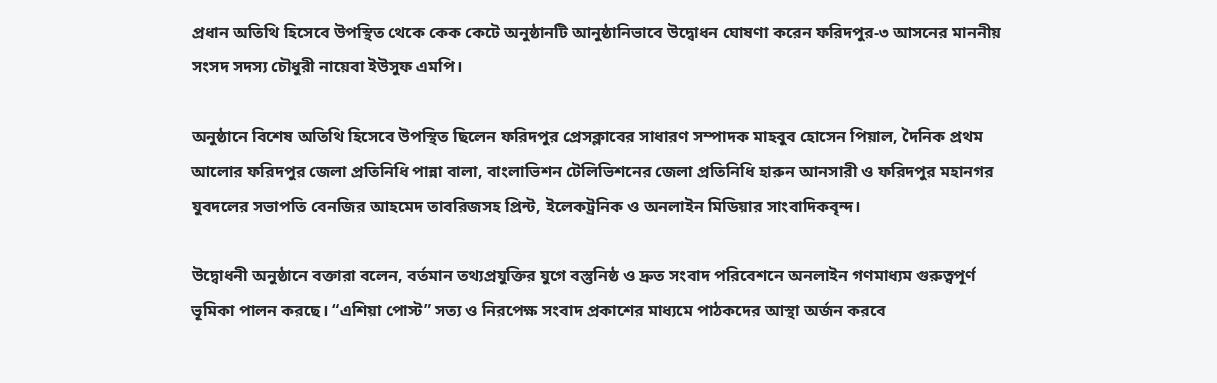প্রধান অতিথি হিসেবে উপস্থিত থেকে কেক কেটে অনুষ্ঠানটি আনুষ্ঠানিভাবে উদ্বোধন ঘোষণা করেন ফরিদপুর-৩ আসনের মাননীয় সংসদ সদস্য চৌধুরী নায়েবা ইউসুফ এমপি।

অনুষ্ঠানে বিশেষ অতিথি হিসেবে উপস্থিত ছিলেন ফরিদপুর প্রেসক্লাবের সাধারণ সম্পাদক মাহবুব হোসেন পিয়াল, দৈনিক প্রথম আলোর ফরিদপুর জেলা প্রতিনিধি পান্না বালা, বাংলাভিশন টেলিভিশনের জেলা প্রতিনিধি হারুন আনসারী ও ফরিদপুর মহানগর যুবদলের সভাপতি বেনজির আহমেদ তাবরিজসহ প্রিন্ট, ইলেকট্রনিক ও অনলাইন মিডিয়ার সাংবাদিকবৃন্দ।

উদ্বোধনী অনুষ্ঠানে বক্তারা বলেন, বর্তমান তথ্যপ্রযুক্তির যুগে বস্তুনিষ্ঠ ও দ্রুত সংবাদ পরিবেশনে অনলাইন গণমাধ্যম গুরুত্বপূর্ণ ভূমিকা পালন করছে। “এশিয়া পোস্ট” সত্য ও নিরপেক্ষ সংবাদ প্রকাশের মাধ্যমে পাঠকদের আস্থা অর্জন করবে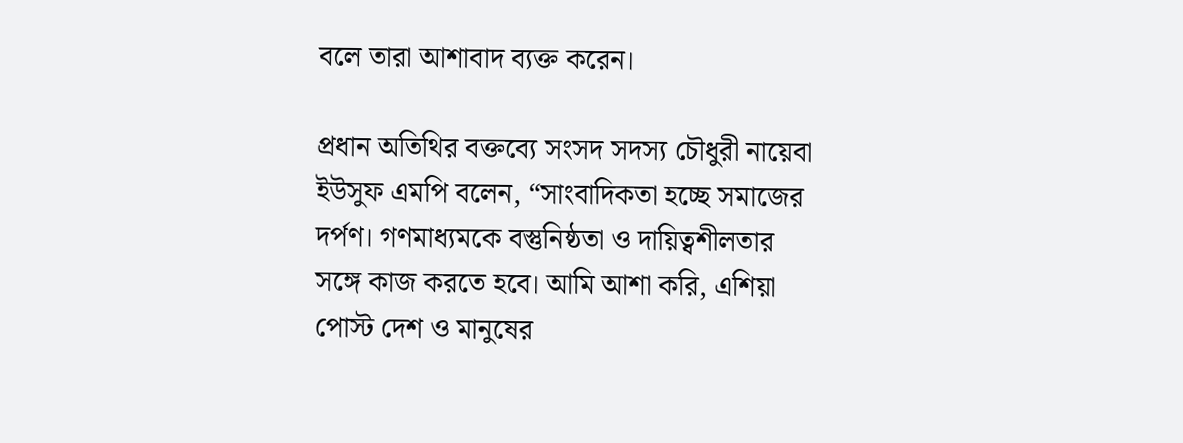বলে তারা আশাবাদ ব্যক্ত করেন।

প্রধান অতিথির বক্তব্যে সংসদ সদস্য চৌধুরী নায়েবা ইউসুফ এমপি বলেন, “সাংবাদিকতা হচ্ছে সমাজের দর্পণ। গণমাধ্যমকে বস্তুনিষ্ঠতা ও দায়িত্বশীলতার সঙ্গে কাজ করতে হবে। আমি আশা করি, এশিয়া পোস্ট দেশ ও মানুষের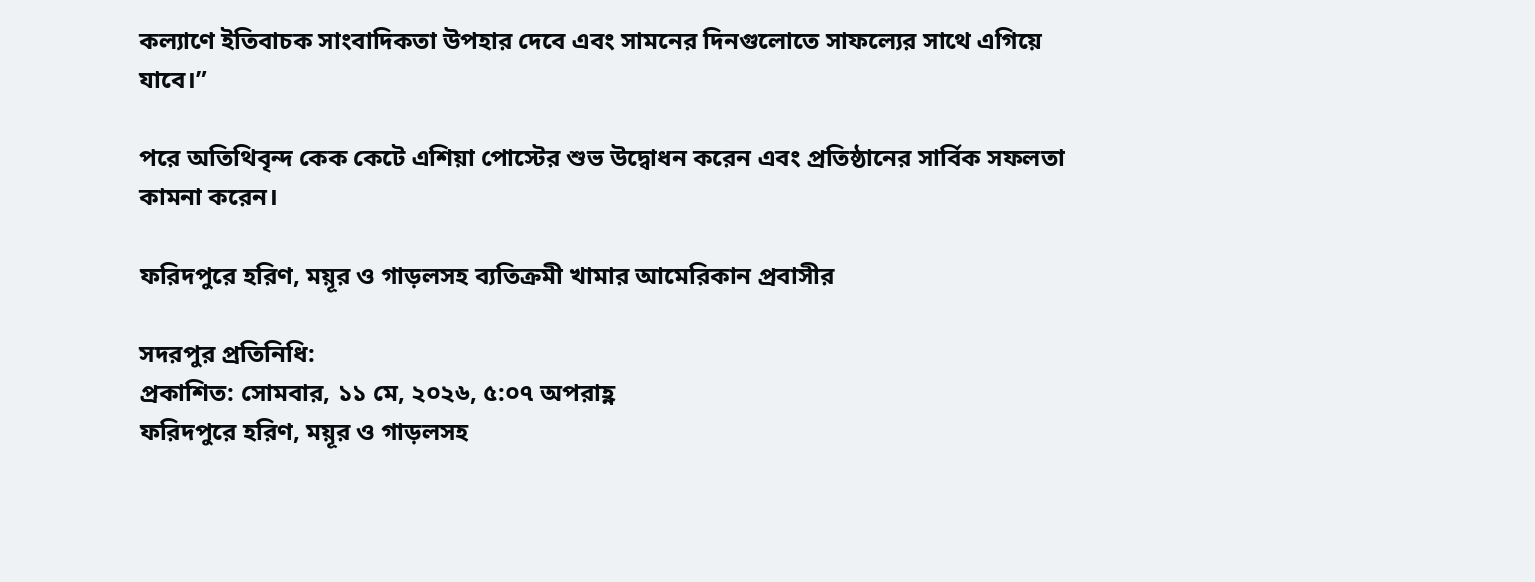কল্যাণে ইতিবাচক সাংবাদিকতা উপহার দেবে এবং সামনের দিনগুলোতে সাফল্যের সাথে এগিয়ে যাবে।”

পরে অতিথিবৃন্দ কেক কেটে এশিয়া পোস্টের শুভ উদ্বোধন করেন এবং প্রতিষ্ঠানের সার্বিক সফলতা কামনা করেন।

ফরিদপুরে হরিণ, ময়ূর ও গাড়লসহ ব্যতিক্রমী খামার আমেরিকান প্রবাসীর

সদরপুর প্রতিনিধি:
প্রকাশিত: সোমবার, ১১ মে, ২০২৬, ৫:০৭ অপরাহ্ণ
ফরিদপুরে হরিণ, ময়ূর ও গাড়লসহ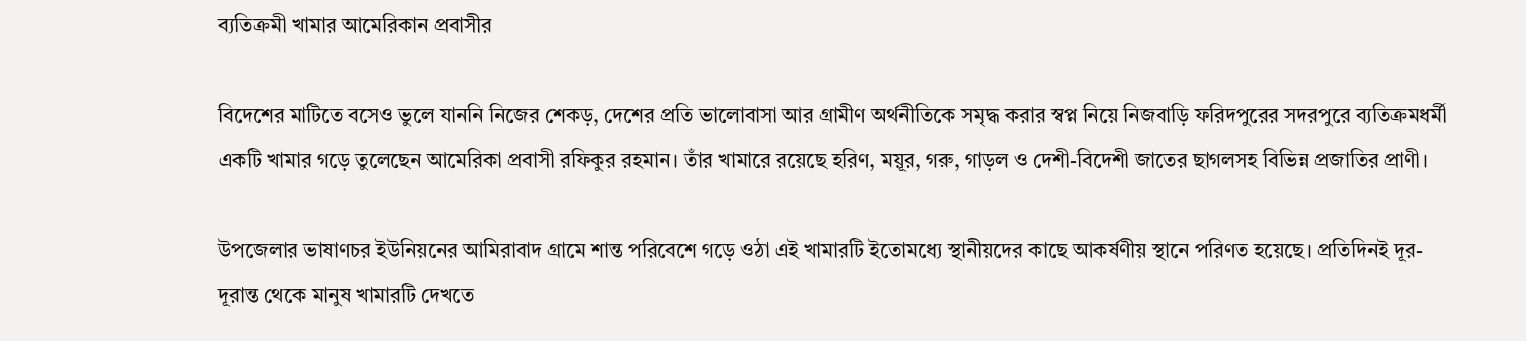ব্যতিক্রমী খামার আমেরিকান প্রবাসীর

বিদেশের মাটিতে বসেও ভুলে যাননি নিজের শেকড়, দেশের প্রতি ভালোবাসা আর গ্রামীণ অর্থনীতিকে সমৃদ্ধ করার স্বপ্ন নিয়ে নিজবাড়ি ফরিদপুরের সদরপুরে ব্যতিক্রমধর্মী একটি খামার গড়ে তুলেছেন আমেরিকা প্রবাসী রফিকুর রহমান। তাঁর খামারে রয়েছে হরিণ, ময়ূর, গরু, গাড়ল ও দেশী-বিদেশী জাতের ছাগলসহ বিভিন্ন প্রজাতির প্রাণী।

উপজেলার ভাষাণচর ইউনিয়নের আমিরাবাদ গ্রামে শান্ত পরিবেশে গড়ে ওঠা এই খামারটি ইতোমধ্যে স্থানীয়দের কাছে আকর্ষণীয় স্থানে পরিণত হয়েছে। প্রতিদিনই দূর-দূরান্ত থেকে মানুষ খামারটি দেখতে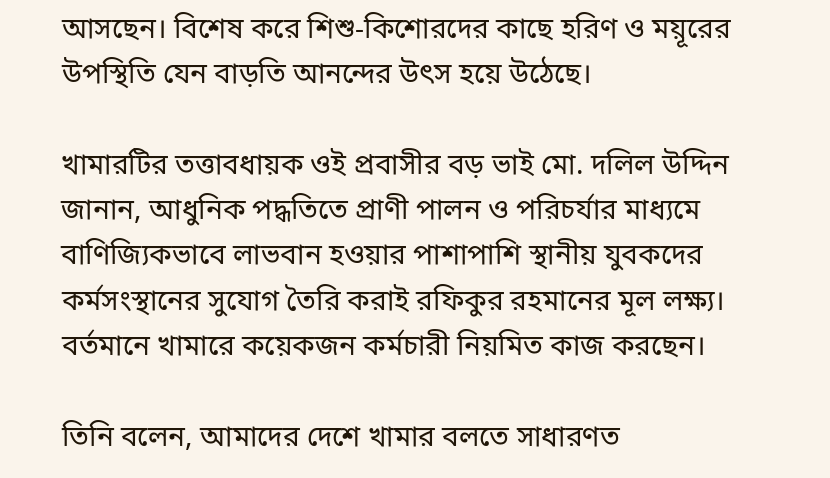আসছেন। বিশেষ করে শিশু-কিশোরদের কাছে হরিণ ও ময়ূরের উপস্থিতি যেন বাড়তি আনন্দের উৎস হয়ে উঠেছে।

খামারটির তত্তাবধায়ক ওই প্রবাসীর বড় ভাই মো. দলিল উদ্দিন জানান, আধুনিক পদ্ধতিতে প্রাণী পালন ও পরিচর্যার মাধ্যমে বাণিজ্যিকভাবে লাভবান হওয়ার পাশাপাশি স্থানীয় যুবকদের কর্মসংস্থানের সুযোগ তৈরি করাই রফিকুর রহমানের মূল লক্ষ্য। বর্তমানে খামারে কয়েকজন কর্মচারী নিয়মিত কাজ করছেন।

তিনি বলেন, আমাদের দেশে খামার বলতে সাধারণত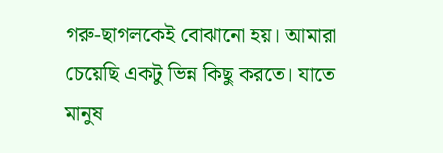গরু-ছাগলকেই বোঝানো হয়। আমারা চেয়েছি একটু ভিন্ন কিছু করতে। যাতে মানুষ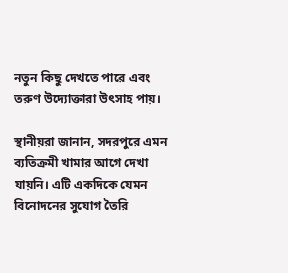নতুন কিছু দেখতে পারে এবং তরুণ উদ্যোক্তারা উৎসাহ পায়।

স্থানীয়রা জানান, সদরপুরে এমন ব্যতিক্রমী খামার আগে দেখা যায়নি। এটি একদিকে যেমন বিনোদনের সুযোগ তৈরি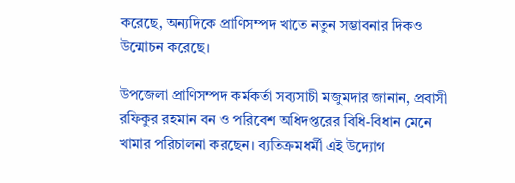করেছে, অন্যদিকে প্রাণিসম্পদ খাতে নতুন সম্ভাবনার দিকও উন্মোচন করেছে।

উপজেলা প্রাণিসম্পদ কর্মকর্তা সব্যসাচী মজুমদার জানান, প্রবাসী রফিকুর রহমান বন ও পরিবেশ অধিদপ্তরের বিধি-বিধান মেনে খামার পরিচালনা করছেন। ব্যতিক্রমধর্মী এই উদ্যোগ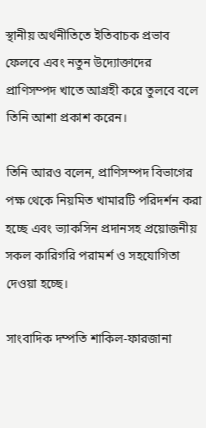স্থানীয় অর্থনীতিতে ইতিবাচক প্রভাব ফেলবে এবং নতুন উদ্যোক্তাদের প্রাণিসম্পদ খাতে আগ্রহী করে তুলবে বলে তিনি আশা প্রকাশ করেন।

তিনি আরও বলেন, প্রাণিসম্পদ বিভাগের পক্ষ থেকে নিয়মিত খামারটি পরিদর্শন করা হচ্ছে এবং ভ্যাকসিন প্রদানসহ প্রয়োজনীয় সকল কারিগরি পরামর্শ ও সহযোগিতা দেওয়া হচ্ছে।

সাংবাদিক দম্পতি শাকিল-ফারজানা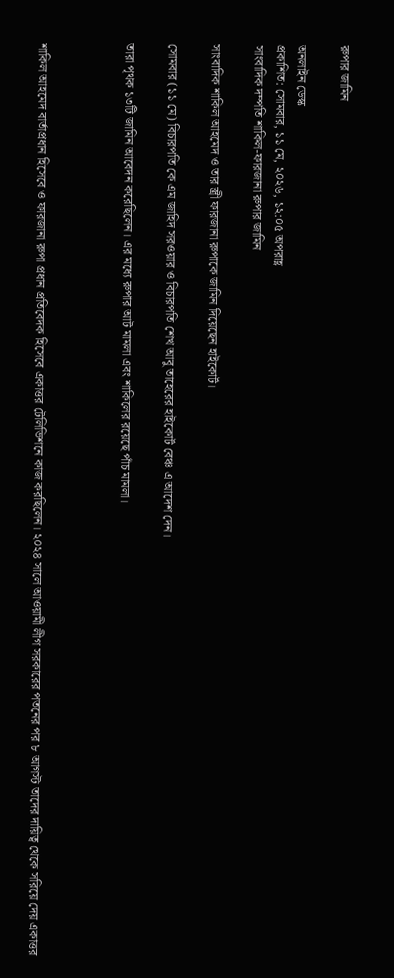রুপার জামিন

অনলাইন ডেস্ক
প্রকাশিত: সোমবার, ১১ মে, ২০২৬, ১২:০৫ অপরাহ্ণ
সাংবাদিক দম্পতি শাকিল-ফারজানা রুপার জামিন

সাংবাদিক শাকিল আহমেদ ও তার স্ত্রী ফারজানা রুপাকে জামিন দিয়েছেন হাইকোর্ট।

সোমবার (১১ মে) বিচারপতি কে এম জাহিদ সরওয়ার ও বিচারপতি শেখ আবু তাহেরের হাইকোর্ট বেঞ্চ এ আদেশ দেন।

তারা পৃথক ১৩টি জামিন আবেদন করেছিলেন। এর মধ্যে রুপার আট মামলা এবং শাকিলের রয়েছে পাঁচ মামলা।



শাকিল আহমেদ বার্তাপ্রধান হিসেবে ও ফারজানা রুপা প্রধান প্রতিবেদক হিসেবে একাত্তর টেলিভিশনে কাজ করছিলেন। ২০২৪ সালে আওয়ামী লীগ সরকারের পতনের পর ৮ আগস্ট তাদের দায়িত্ব থেকে সরিয়ে দেয় একাত্তর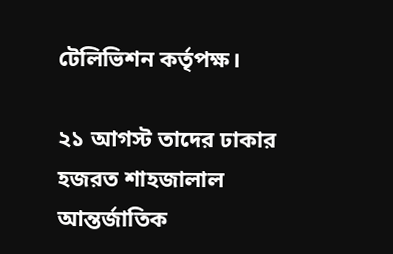টেলিভিশন কর্তৃপক্ষ।

২১ আগস্ট তাদের ঢাকার হজরত শাহজালাল আন্তর্জাতিক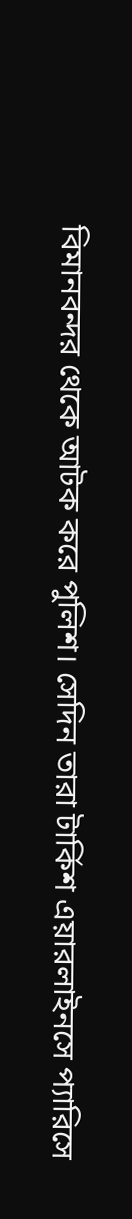বিমানবন্দর থেকে আটক করে পুলিশ। সেদিন তারা টার্কিশ এয়ারলাইনসে প্যারিসে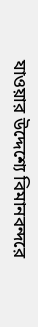যাওয়ার উদ্দেশ্যে বিমানবন্দরে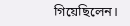গিয়েছিলেন।